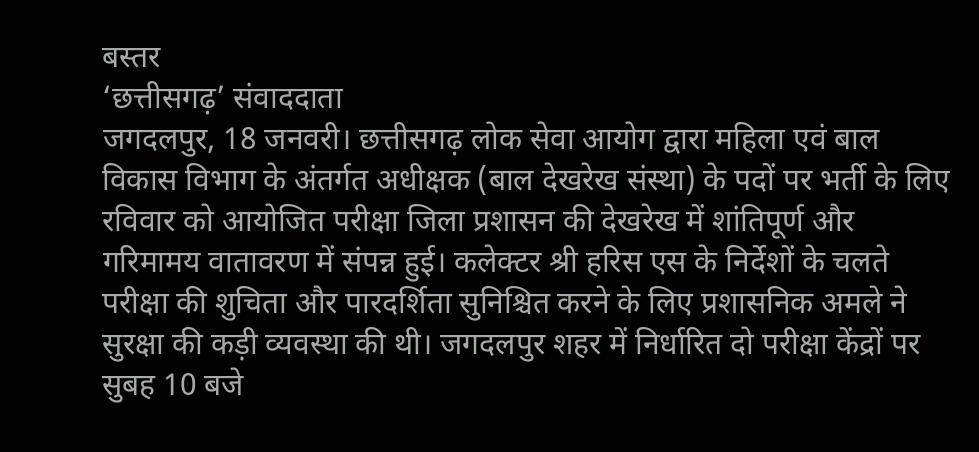बस्तर
‘छत्तीसगढ़’ संवाददाता
जगदलपुर, 18 जनवरी। छत्तीसगढ़ लोक सेवा आयोग द्वारा महिला एवं बाल विकास विभाग के अंतर्गत अधीक्षक (बाल देखरेख संस्था) के पदों पर भर्ती के लिए रविवार को आयोजित परीक्षा जिला प्रशासन की देखरेख में शांतिपूर्ण और गरिमामय वातावरण में संपन्न हुई। कलेक्टर श्री हरिस एस के निर्देशों के चलते परीक्षा की शुचिता और पारदर्शिता सुनिश्चित करने के लिए प्रशासनिक अमले ने सुरक्षा की कड़ी व्यवस्था की थी। जगदलपुर शहर में निर्धारित दो परीक्षा केंद्रों पर सुबह 10 बजे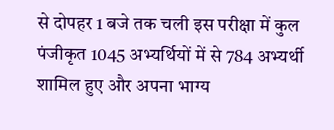से दोपहर 1 बजे तक चली इस परीक्षा में कुल पंजीकृत 1045 अभ्यर्थियों में से 784 अभ्यर्थी शामिल हुए और अपना भाग्य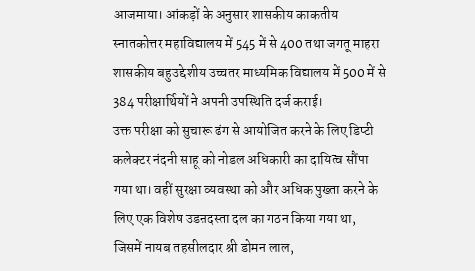आजमाया। आंकड़ों के अनुसार शासकीय काकतीय स्नातकोत्तर महाविद्यालय में 545 में से 400 तथा जगतू माहरा शासकीय बहुउद्देशीय उच्चतर माध्यमिक विद्यालय में 500 में से 384 परीक्षार्थियों ने अपनी उपस्थिति दर्ज कराई।
उक्त परीक्षा को सुचारू ढंग से आयोजित करने के लिए डिप्टी कलेक्टर नंदनी साहू को नोडल अधिकारी का दायित्व सौंपा गया था। वहीं सुरक्षा व्यवस्था को और अधिक पुख्ता करने के लिए एक विशेष उडऩदस्ता दल का गठन किया गया था, जिसमें नायब तहसीलदार श्री डोमन लाल,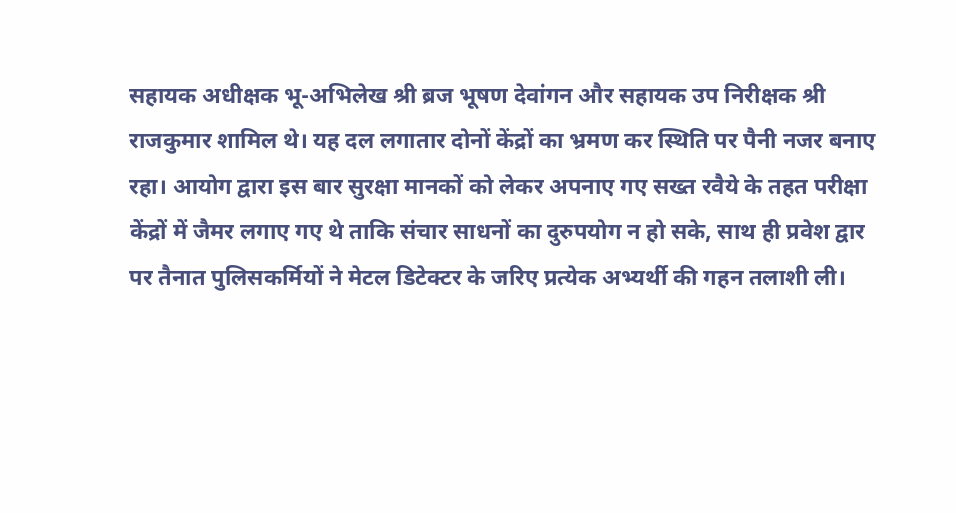सहायक अधीक्षक भू-अभिलेख श्री ब्रज भूषण देवांगन और सहायक उप निरीक्षक श्री राजकुमार शामिल थे। यह दल लगातार दोनों केंद्रों का भ्रमण कर स्थिति पर पैनी नजर बनाए रहा। आयोग द्वारा इस बार सुरक्षा मानकों को लेकर अपनाए गए सख्त रवैये के तहत परीक्षा केंद्रों में जैमर लगाए गए थे ताकि संचार साधनों का दुरुपयोग न हो सके, साथ ही प्रवेश द्वार पर तैनात पुलिसकर्मियों ने मेटल डिटेक्टर के जरिए प्रत्येक अभ्यर्थी की गहन तलाशी ली।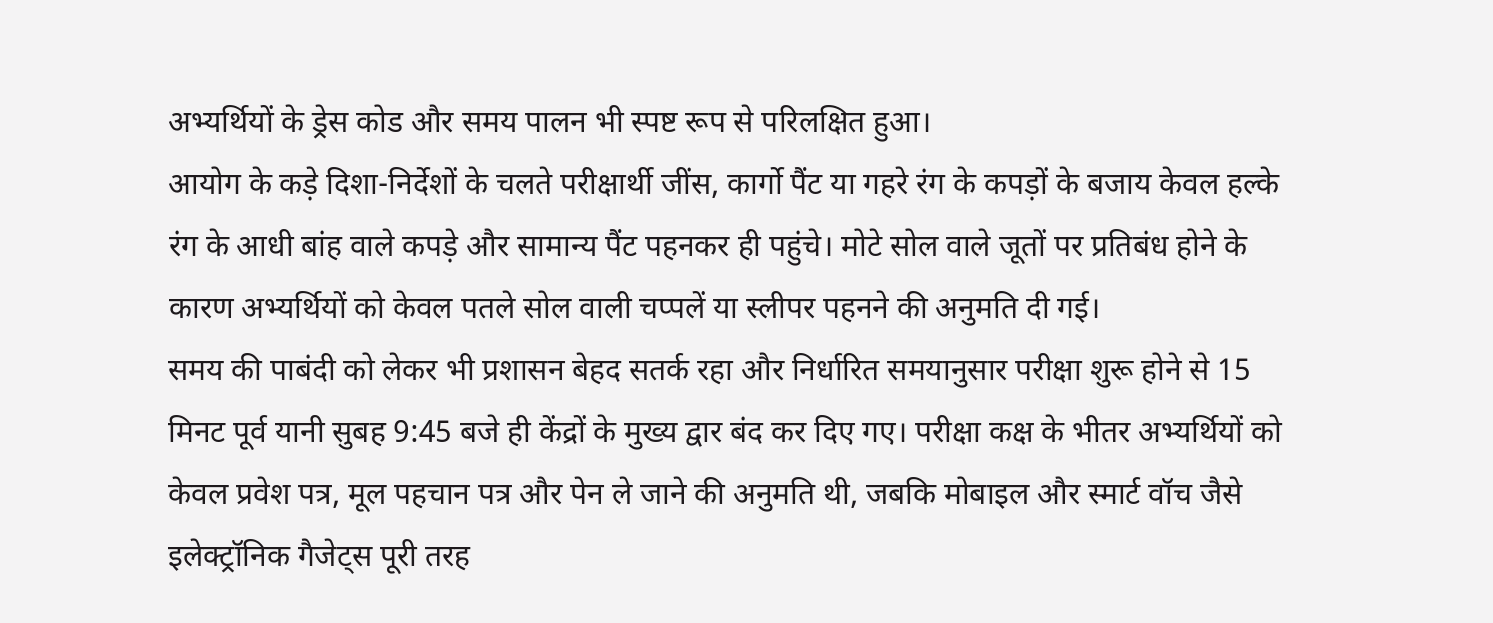अभ्यर्थियों के ड्रेस कोड और समय पालन भी स्पष्ट रूप से परिलक्षित हुआ।
आयोग के कड़े दिशा-निर्देशों के चलते परीक्षार्थी जींस, कार्गो पैंट या गहरे रंग के कपड़ों के बजाय केवल हल्के रंग के आधी बांह वाले कपड़े और सामान्य पैंट पहनकर ही पहुंचे। मोटे सोल वाले जूतों पर प्रतिबंध होने के कारण अभ्यर्थियों को केवल पतले सोल वाली चप्पलें या स्लीपर पहनने की अनुमति दी गई।
समय की पाबंदी को लेकर भी प्रशासन बेहद सतर्क रहा और निर्धारित समयानुसार परीक्षा शुरू होने से 15 मिनट पूर्व यानी सुबह 9:45 बजे ही केंद्रों के मुख्य द्वार बंद कर दिए गए। परीक्षा कक्ष के भीतर अभ्यर्थियों को केवल प्रवेश पत्र, मूल पहचान पत्र और पेन ले जाने की अनुमति थी, जबकि मोबाइल और स्मार्ट वॉच जैसे इलेक्ट्रॉनिक गैजेट्स पूरी तरह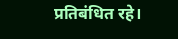प्रतिबंधित रहे।